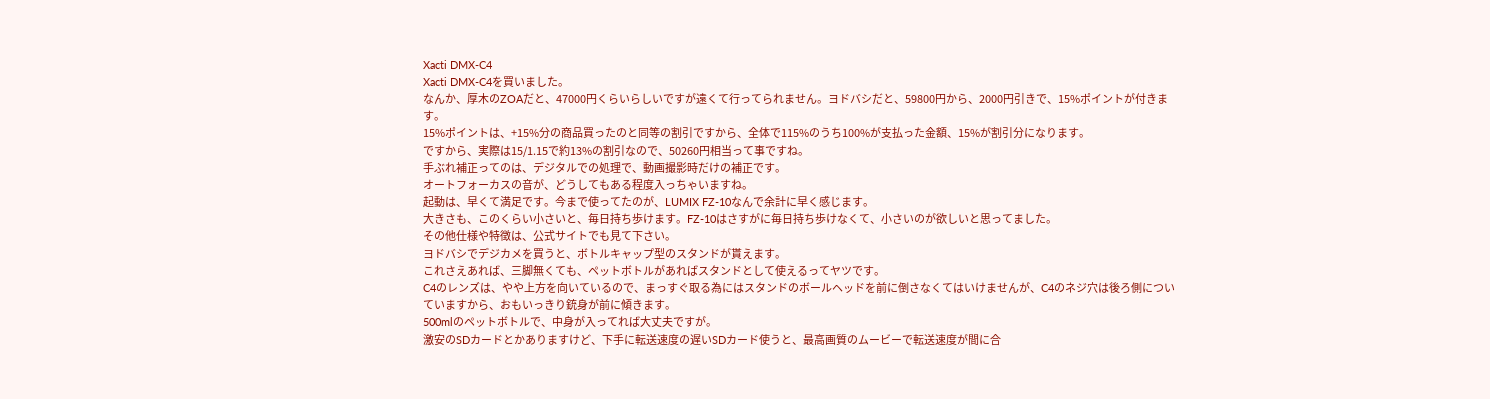Xacti DMX-C4
Xacti DMX-C4を買いました。
なんか、厚木のZOAだと、47000円くらいらしいですが遠くて行ってられません。ヨドバシだと、59800円から、2000円引きで、15%ポイントが付きます。
15%ポイントは、+15%分の商品買ったのと同等の割引ですから、全体で115%のうち100%が支払った金額、15%が割引分になります。
ですから、実際は15/1.15で約13%の割引なので、50260円相当って事ですね。
手ぶれ補正ってのは、デジタルでの処理で、動画撮影時だけの補正です。
オートフォーカスの音が、どうしてもある程度入っちゃいますね。
起動は、早くて満足です。今まで使ってたのが、LUMIX FZ-10なんで余計に早く感じます。
大きさも、このくらい小さいと、毎日持ち歩けます。FZ-10はさすがに毎日持ち歩けなくて、小さいのが欲しいと思ってました。
その他仕様や特徴は、公式サイトでも見て下さい。
ヨドバシでデジカメを買うと、ボトルキャップ型のスタンドが貰えます。
これさえあれば、三脚無くても、ペットボトルがあればスタンドとして使えるってヤツです。
C4のレンズは、やや上方を向いているので、まっすぐ取る為にはスタンドのボールヘッドを前に倒さなくてはいけませんが、C4のネジ穴は後ろ側についていますから、おもいっきり銃身が前に傾きます。
500mlのペットボトルで、中身が入ってれば大丈夫ですが。
激安のSDカードとかありますけど、下手に転送速度の遅いSDカード使うと、最高画質のムービーで転送速度が間に合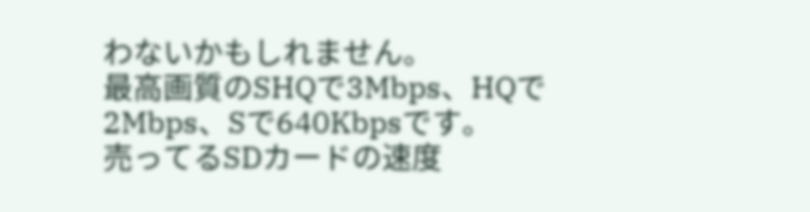わないかもしれません。
最高画質のSHQで3Mbps、HQで2Mbps、Sで640Kbpsです。
売ってるSDカードの速度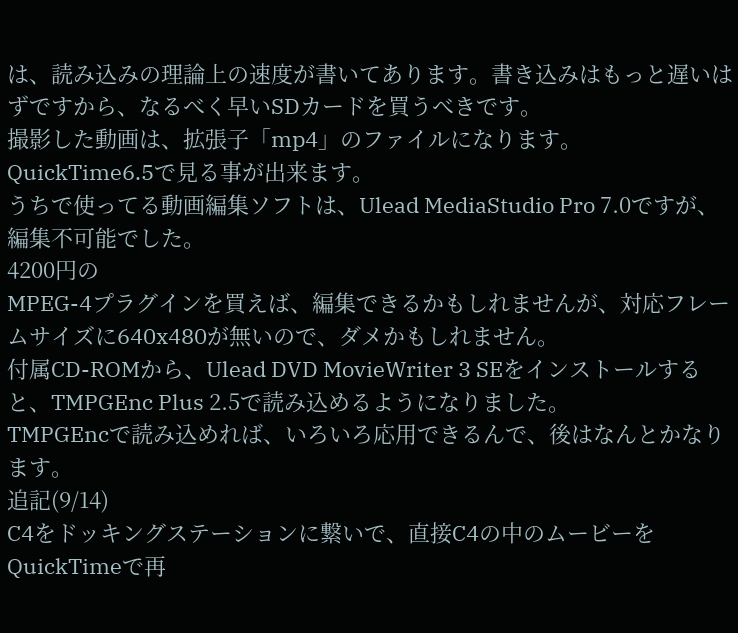は、読み込みの理論上の速度が書いてあります。書き込みはもっと遅いはずですから、なるべく早いSDカードを買うべきです。
撮影した動画は、拡張子「mp4」のファイルになります。
QuickTime6.5で見る事が出来ます。
うちで使ってる動画編集ソフトは、Ulead MediaStudio Pro 7.0ですが、編集不可能でした。
4200円の
MPEG-4プラグインを買えば、編集できるかもしれませんが、対応フレームサイズに640x480が無いので、ダメかもしれません。
付属CD-ROMから、Ulead DVD MovieWriter 3 SEをインストールすると、TMPGEnc Plus 2.5で読み込めるようになりました。
TMPGEncで読み込めれば、いろいろ応用できるんで、後はなんとかなります。
追記(9/14)
C4をドッキングステーションに繋いで、直接C4の中のムービーをQuickTimeで再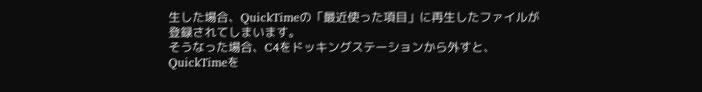生した場合、QuickTimeの「最近使った項目」に再生したファイルが登録されてしまいます。
そうなった場合、C4をドッキングステーションから外すと、QuickTimeを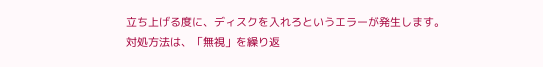立ち上げる度に、ディスクを入れろというエラーが発生します。
対処方法は、「無視」を繰り返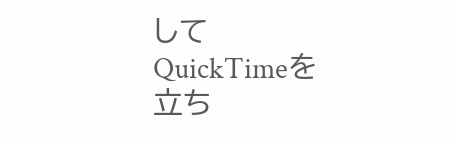してQuickTimeを立ち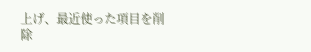上げ、最近使った項目を削除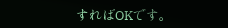すればOKです。